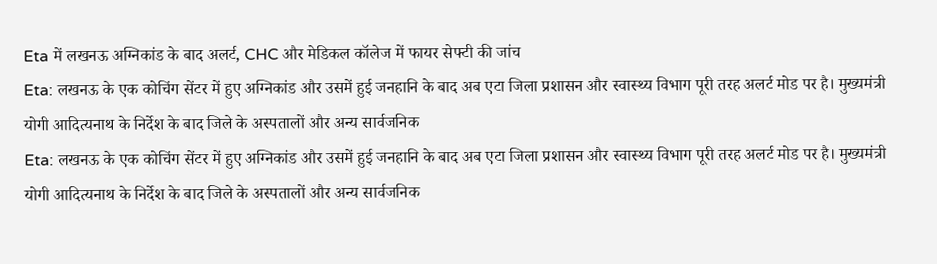Eta में लखनऊ अग्निकांड के बाद अलर्ट, CHC और मेडिकल कॉलेज में फायर सेफ्टी की जांच
Eta: लखनऊ के एक कोचिंग सेंटर में हुए अग्निकांड और उसमें हुई जनहानि के बाद अब एटा जिला प्रशासन और स्वास्थ्य विभाग पूरी तरह अलर्ट मोड पर है। मुख्यमंत्री योगी आदित्यनाथ के निर्देश के बाद जिले के अस्पतालों और अन्य सार्वजनिक
Eta: लखनऊ के एक कोचिंग सेंटर में हुए अग्निकांड और उसमें हुई जनहानि के बाद अब एटा जिला प्रशासन और स्वास्थ्य विभाग पूरी तरह अलर्ट मोड पर है। मुख्यमंत्री योगी आदित्यनाथ के निर्देश के बाद जिले के अस्पतालों और अन्य सार्वजनिक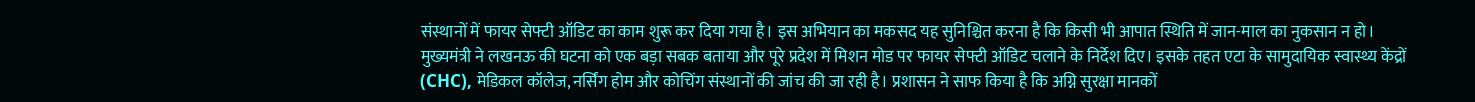संस्थानों में फायर सेफ्टी ऑडिट का काम शुरू कर दिया गया है। इस अभियान का मकसद यह सुनिश्चित करना है कि किसी भी आपात स्थिति में जान-माल का नुकसान न हो।
मुख्यमंत्री ने लखनऊ की घटना को एक बड़ा सबक बताया और पूरे प्रदेश में मिशन मोड पर फायर सेफ्टी ऑडिट चलाने के निर्देश दिए। इसके तहत एटा के सामुदायिक स्वास्थ्य केंद्रों (CHC), मेडिकल कॉलेज, नर्सिंग होम और कोचिंग संस्थानों की जांच की जा रही है। प्रशासन ने साफ किया है कि अग्नि सुरक्षा मानकों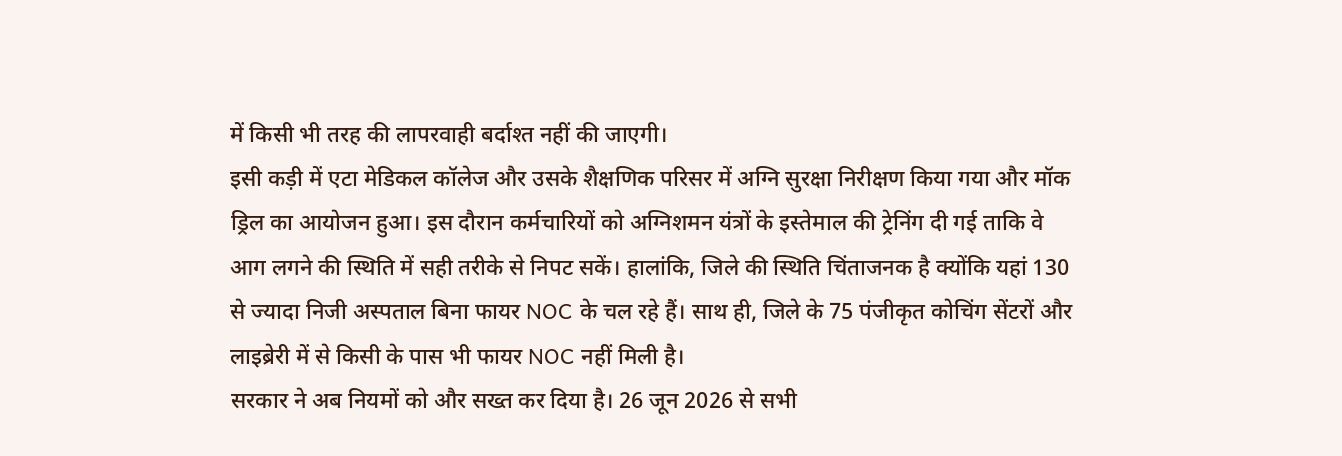में किसी भी तरह की लापरवाही बर्दाश्त नहीं की जाएगी।
इसी कड़ी में एटा मेडिकल कॉलेज और उसके शैक्षणिक परिसर में अग्नि सुरक्षा निरीक्षण किया गया और मॉक ड्रिल का आयोजन हुआ। इस दौरान कर्मचारियों को अग्निशमन यंत्रों के इस्तेमाल की ट्रेनिंग दी गई ताकि वे आग लगने की स्थिति में सही तरीके से निपट सकें। हालांकि, जिले की स्थिति चिंताजनक है क्योंकि यहां 130 से ज्यादा निजी अस्पताल बिना फायर NOC के चल रहे हैं। साथ ही, जिले के 75 पंजीकृत कोचिंग सेंटरों और लाइब्रेरी में से किसी के पास भी फायर NOC नहीं मिली है।
सरकार ने अब नियमों को और सख्त कर दिया है। 26 जून 2026 से सभी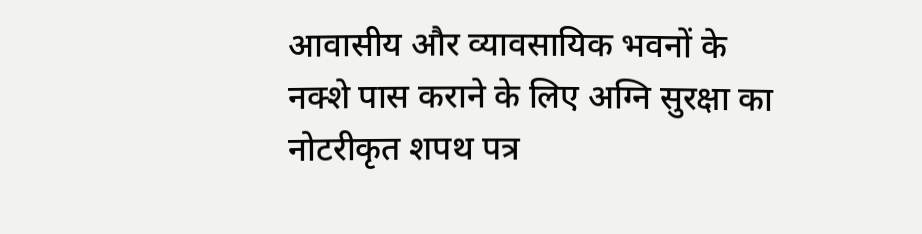आवासीय और व्यावसायिक भवनों के नक्शे पास कराने के लिए अग्नि सुरक्षा का नोटरीकृत शपथ पत्र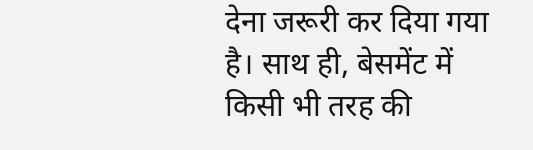देना जरूरी कर दिया गया है। साथ ही, बेसमेंट में किसी भी तरह की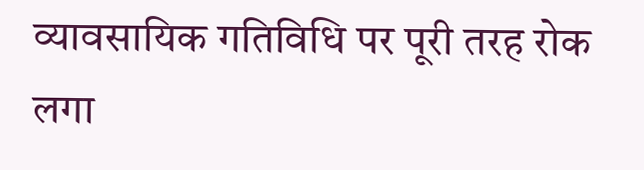व्यावसायिक गतिविधि पर पूरी तरह रोक लगा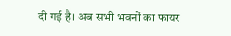दी गई है। अब सभी भवनों का फायर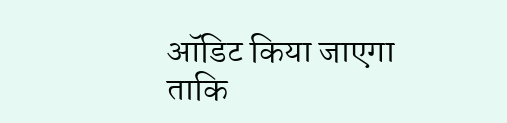ऑडिट किया जाएगा ताकि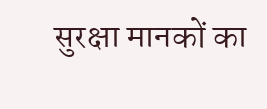सुरक्षा मानकों का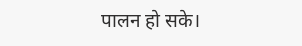पालन हो सके।